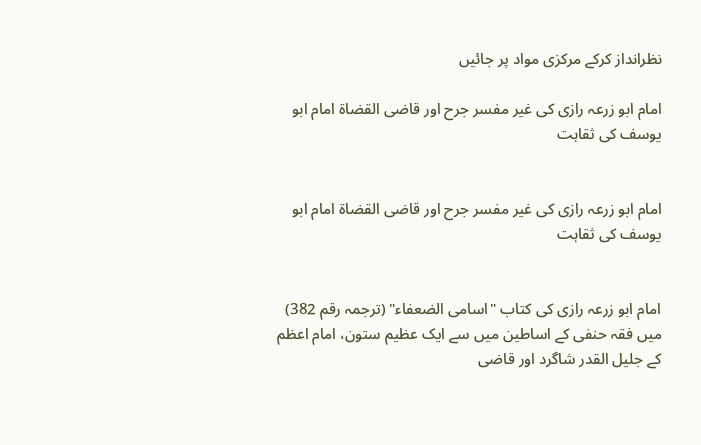نظرانداز کرکے مرکزی مواد پر جائیں

امام ابو زرعہ رازی کی غیر مفسر جرح اور قاضی القضاة امام ابو یوسف کی ثقاہت


امام ابو زرعہ رازی کی غیر مفسر جرح اور قاضی القضاة امام ابو یوسف کی ثقاہت


امام ابو زرعہ رازی کی کتاب "اسامی الضعفاء" (ترجمہ رقم 382) میں فقہ حنفی کے اساطین میں سے ایک عظیم ستون، امام اعظم کے جلیل القدر شاگرد اور قاضی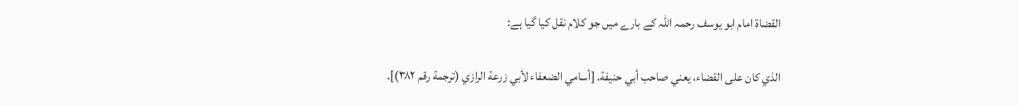القضاة امام ابو یوسف رحمہ اللہ کے بارے میں جو کلام نقل کیا گیا ہے:

الذي كان على القضاء، يعني صاحب أبي حنيفة. [أسامي الضعفاء لأبي زرعة الرازي (ترجمة رقم ٣٨٢)].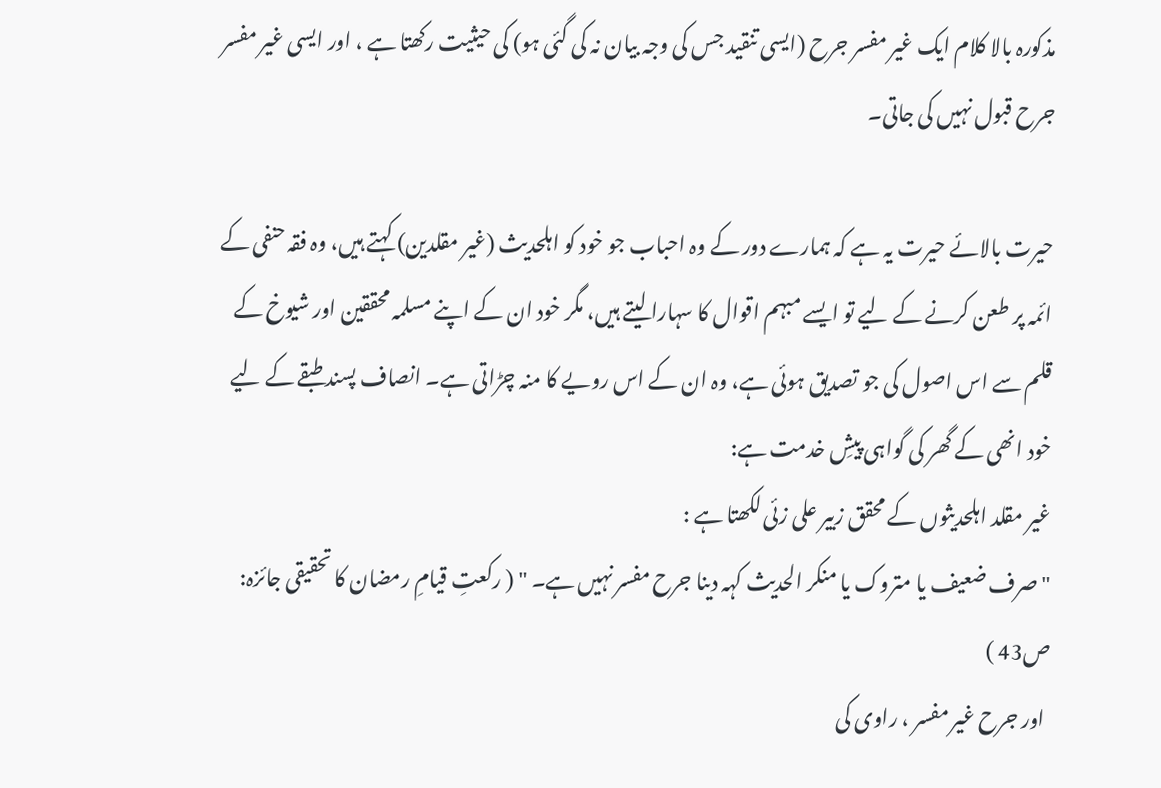مذکورہ بالا کلام ایک غیر مفسر جرح (ایسی تنقید جس کی وجہ بیان نہ کی گئی ہو) کی حیثیت رکھتا ہے ، اور ایسی غیر مفسر جرح قبول نہیں کی جاتی۔

حیرت بالائے حیرت یہ ہے کہ ہمارے دور کے وہ احباب جو خود کو اہلحدیث (غیر مقلدین) کہتے ہیں، وہ فقہ حنفی کے ائمہ پر طعن کرنے کے لیے تو ایسے مبہم اقوال کا سہارا لیتے ہیں، مگر خود ان کے اپنے مسلمہ محققین اور شیوخ کے قلم سے اس اصول کی جو تصدیق ہوئی ہے، وہ ان کے اس رویے کا منہ چڑاتی ہے۔ انصاف پسند طبقے کے لیے خود انھی کے گھر کی گواہی پیشِ خدمت ہے:
غیر مقلد اہلحدیثوں کے محقق زبیر علی زئی لکھتا ہے :
" صرف ضعیف یا متروک یا منکر الحدیث کہہ دینا جرح مفسر نہیں ہے۔ " ( رکعتِ قیامِ رمضان کا تحقیقی جائزہ: ص43 )
 اور جرح غیر مفسر ، راوی کی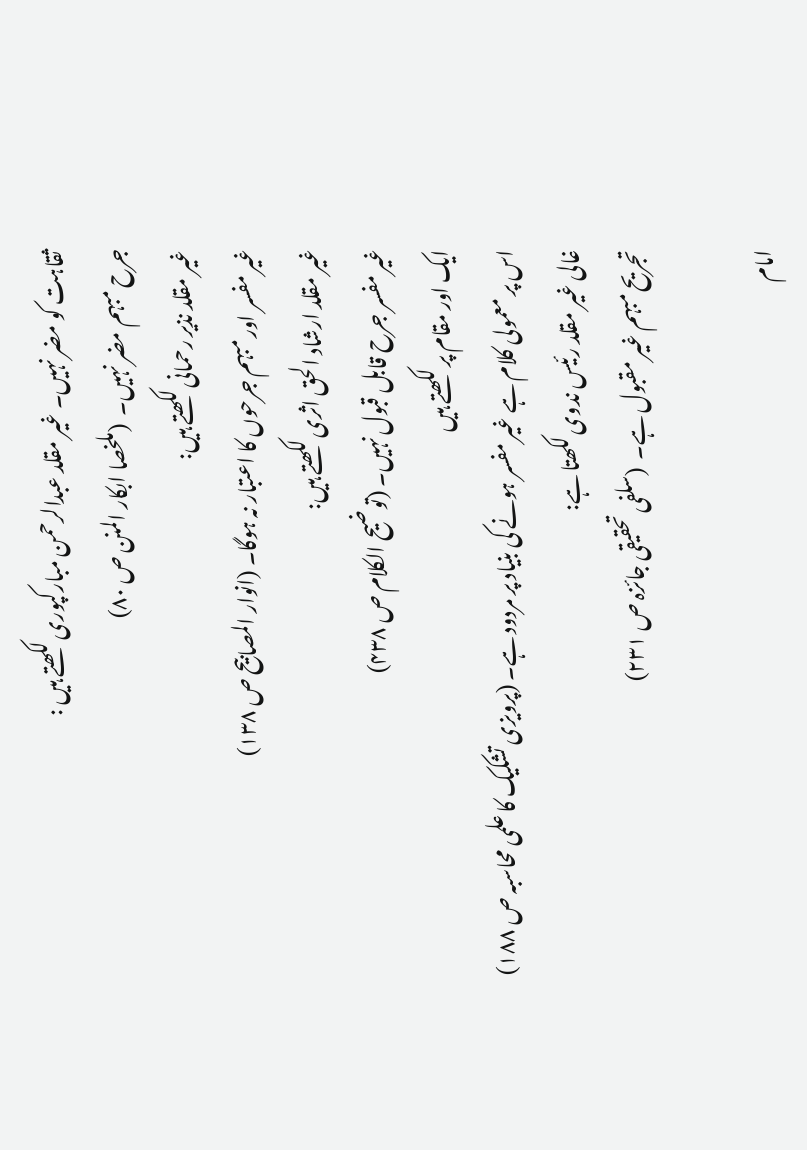ثقاہت کو مضر نہیں۔ غیر مقلد عبدالرحمن مبارکپوری لکھتے ہیں :
جرح مبہم مضر نہیں۔  (ملخصا ابکار المنن ص ۸۰)
غیر مقلد نذیر رحمانی لکھتے ہیں:
غیر مفسر اور مبہم جرحوں کا اعتبار نہ ہوگا۔ (انوار المصابیح ص ۱۳۸)
غیر مقلد ارشاد الحق اثری لکھتے ہیں:
غیر مفسر جرح قابل قبول نہیں۔ (توضیح الکلام ص ۴۳۸)
ایک اور مقام پر لکھتے ہیں
اس پر معمولی کلام ہے غیر مفسر ہونے کی بنیاد پر مردود ہے۔ (پرویزی تشکیک کا علمی محاسبہ ص ۱۸۸)
غالی غیر مقلد رئیس ندوی لکھتا ہے:
تجریح مبہم غیر مقبول ہے۔  (سلفی تحقیقی جائزہ ص ۲۳۱)

امام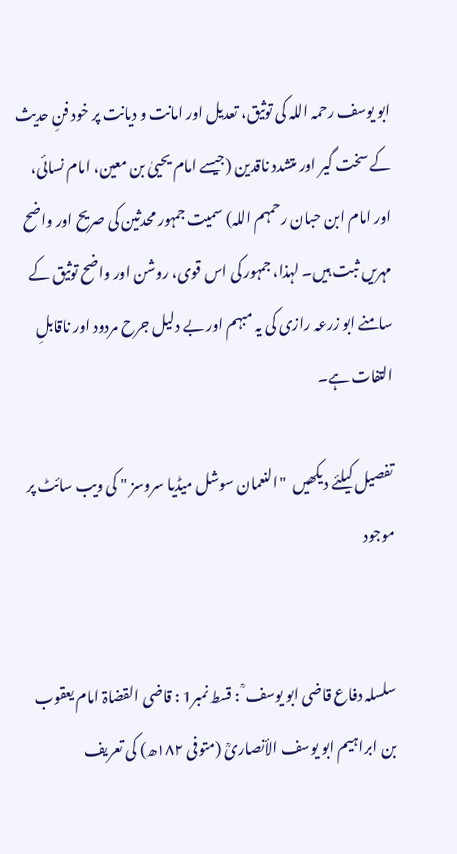ابو یوسف رحمہ اللہ کی توثیق، تعدیل اور امانت و دیانت پر خود فنِ حدیث کے سخت گیر اور متشدد ناقدین (جیسے امام یحییٰ بن معین، امام نسائی، اور امام ابن حبان رحمہم اللہ) سمیت جمہور محدثین کی صریح اور واضح مہریں ثبت ہیں۔ لہذا، جمہور کی اس قوی، روشن اور واضح توثیق کے سامنے ابو زرعہ رازی کی یہ مبہم اور بے دلیل جرح مردود اور ناقابلِ التفات ہے۔

تفصیل کیلئے دیکھیں  "النعمان سوشل میڈیا سروسز " کی ویب سائٹ پر موجود


سلسلہ دفاع قاضی ابو یوسف ؒ : قسط نمبر1 : قاضی القضاۃ امام یعقوب بن ابراہیم ابو یوسف الأنصاریؒ (متوفی ۱۸۲ھ) کی تعریف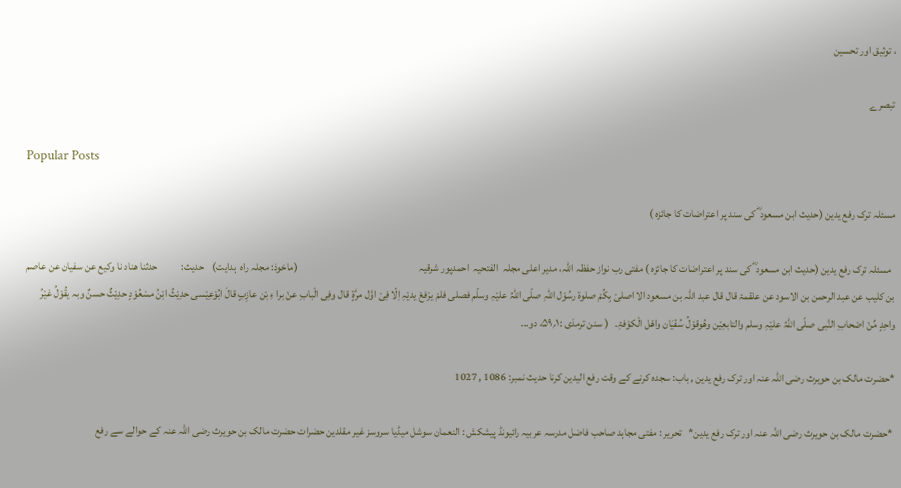، توثیق اور تحسین

تبصرے

Popular Posts

مسئلہ ترک رفع یدین (حدیث ابن مسعود ؓ کی سند پر اعتراضات کا جائزہ )

  مسئلہ ترک رفع یدین (حدیث ابن مسعود ؓ کی سند پر اعتراضات کا جائزہ ) مفتی رب نواز حفظہ اللہ، مدیر اعلی مجلہ  الفتحیہ  احمدپور شرقیہ                                                         (ماخوذ: مجلہ راہ  ہدایت)    حدیث:           حدثنا ھناد نا وکیع عن سفیان عن عاصم بن کلیب عن عبد الرحمن بن الاسود عن علقمۃ قال قال عبد اللہ بن مسعود الا اصلیْ بِکُمْ صلوۃ رسُوْل اللّٰہِ صلّی اللّٰہُ علیْہِ وسلّم فصلی فلمْ یرْفعْ یدیْہِ اِلّا فِیْ اوَّل مرَّۃٍ قال وفِی الْبابِ عنْ برا ءِ بْن عازِبٍ قالَ ابُوْعِیْسی حدِیْثُ ابْنُ مسْعُوْدٍ حدِیْثٌ حسنٌ وبہ یقُوْلُ غیْرُ واحِدٍ مِّنْ اصْحابِ النَّبی صلّی اللّہُ علیْہِ وسلم والتابعِیْن وھُوقوْلُ سُفْیَان واھْل الْکوْفۃِ۔   ( سنن ترمذی :۱؍۵۹، دو...

*حضرت مالک بن حویرث رضی اللہ عنہ اور ترک رفع یدین , باب: سجدہ کرنے کے وقت رفع الیدین کرنا حدیث نمبر: 1086 , 1027

 *حضرت مالک بن حویرث رضی اللہ عنہ اور ترک رفع یدین*   تحریر : مفتی مجاہد صاحب فاضل مدرسہ عربیہ رائیونڈ پیشکش : النعمان سوشل میڈیا سروسز غیر مقلدین حضرات حضرت مالک بن حویرث رضی اللہ عنہ کے حوالے سے رفع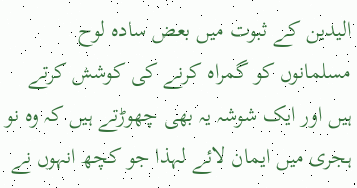الیدین کے ثبوت میں بعض سادہ لوح مسلمانوں کو گمراہ کرنے کی کوشش کرتے ہیں اور ایک شوشہ یہ بھی چھوڑتے ہیں کہ وہ نو ہجری میں ایمان لائے لہذا جو کچھ انہوں نے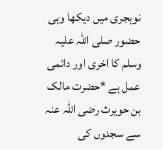نوہجری میں دیکھا وہی حضور صلی اللہ علیہ وسلم کا اخری اور دائمی عمل ہے *حضرت مالک بن حویرث رضی اللہ عنہ سے سجدوں کی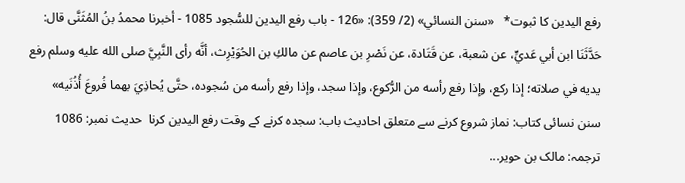رفع الیدین کا ثبوت*   «سنن النسائي» (2/ 359): «126 - باب رفع اليدين للسُّجود 1085 - أخبرنا محمدُ بنُ المُثَنَّى قال: حَدَّثَنَا ابن أبي عَديٍّ، عن شعبة، عن ‌قَتَادة، ‌عن ‌نَصْرِ بن عاصم عن مالكِ بن الحُوَيْرِث، أنَّه رأى النَّبِيَّ صلى الله عليه وسلم رفع يديه في صلاته؛ إذا ركع، وإذا رفع رأسه من الرُّكوع، وإذا سجد، وإذا رفع رأسه من سُجوده، حتَّى يُحاذِيَ بهما فُروعَ أُذُنَيه»  سنن نسائی کتاب: نماز شروع کرنے سے متعلق احادیث باب: سجدہ کرنے کے وقت رفع الیدین کرنا  حدیث نمبر: 1086 ترجمہ: مالک بن حویر...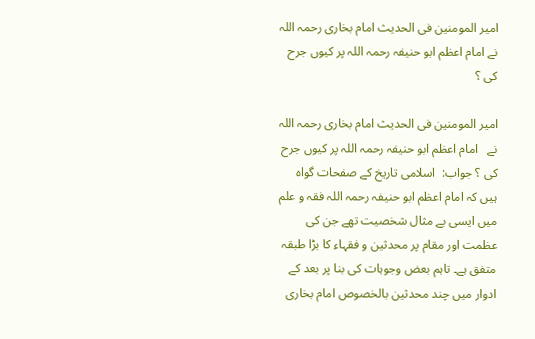امیر المومنین فی الحدیث امام بخاری رحمہ اللہ نے امام اعظم ابو حنیفہ رحمہ اللہ پر کیوں جرح کی ؟

امیر المومنین فی الحدیث امام بخاری رحمہ اللہ   نے   امام اعظم ابو حنیفہ رحمہ اللہ پر کیوں جرح کی ؟ جواب:  اسلامی تاریخ کے صفحات گواہ ہیں کہ امام اعظم ابو حنیفہ رحمہ اللہ فقہ و علم میں ایسی بے مثال شخصیت تھے جن کی عظمت اور مقام پر محدثین و فقہاء کا بڑا طبقہ متفق ہے۔ تاہم بعض وجوہات کی بنا پر بعد کے ادوار میں چند محدثین بالخصوص امام بخاری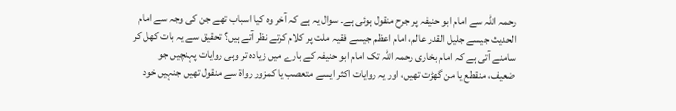رحمہ اللہ سے امام ابو حنیفہ پر جرح منقول ہوئی ہے۔ سوال یہ ہے کہ آخر وہ کیا اسباب تھے جن کی وجہ سے امام الحدیث جیسے جلیل القدر عالم، امام اعظم جیسے فقیہ ملت پر کلام کرتے نظر آتے ہیں؟ تحقیق سے یہ بات کھل کر سامنے آتی ہے کہ امام بخاری رحمہ اللہ تک امام ابو حنیفہ کے بارے میں زیادہ تر وہی روایات پہنچیں جو ضعیف، منقطع یا من گھڑت تھیں، اور یہ روایات اکثر ایسے متعصب یا کمزور رواة سے منقول تھیں جنہیں خود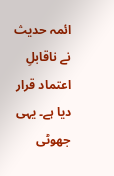ائمہ حدیث نے ناقابلِ اعتماد قرار دیا ہے۔ یہی جھوٹی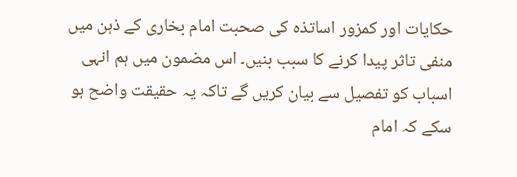حکایات اور کمزور اساتذہ کی صحبت امام بخاری کے ذہن میں منفی تاثر پیدا کرنے کا سبب بنیں۔ اس مضمون میں ہم انہی اسباب کو تفصیل سے بیان کریں گے تاکہ یہ حقیقت واضح ہو سکے کہ امام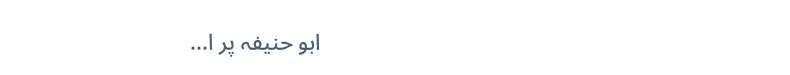ابو حنیفہ پر ا...